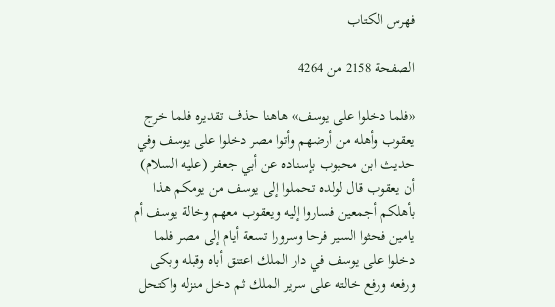فهرس الكتاب

الصفحة 2158 من 4264

«فلما دخلوا على يوسف» هاهنا حذف تقديره فلما خرج يعقوب وأهله من أرضهم وأتوا مصر دخلوا على يوسف وفي حديث ابن محبوب بإسناده عن أبي جعفر (عليه السلام) أن يعقوب قال لولده تحملوا إلى يوسف من يومكم هذا بأهلكم أجمعين فساروا إليه ويعقوب معهم وخالة يوسف أم يامين فحثوا السير فرحا وسرورا تسعة أيام إلى مصر فلما دخلوا على يوسف في دار الملك اعتنق أباه وقبله وبكى ورفعه ورفع خالته على سرير الملك ثم دخل منزله واكتحل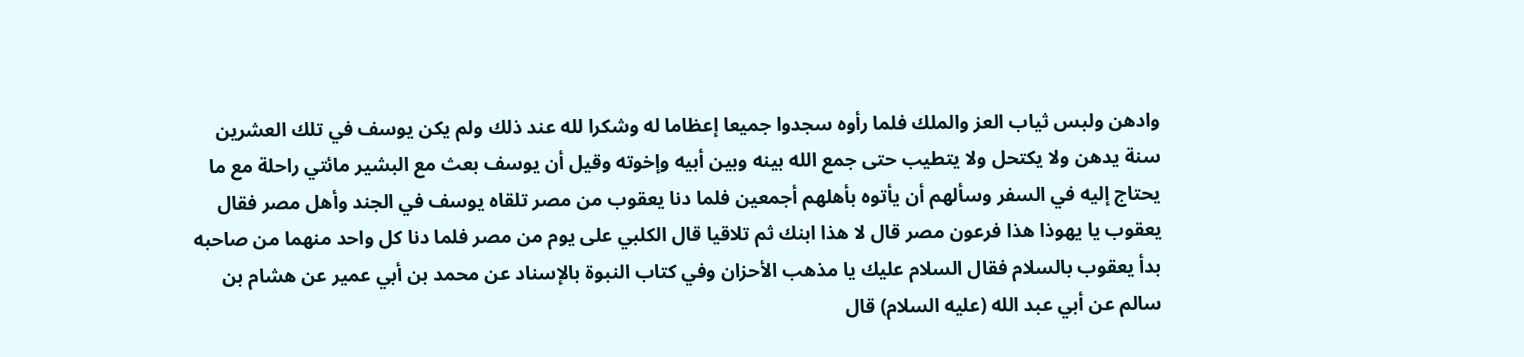وادهن ولبس ثياب العز والملك فلما رأوه سجدوا جميعا إعظاما له وشكرا لله عند ذلك ولم يكن يوسف في تلك العشرين سنة يدهن ولا يكتحل ولا يتطيب حتى جمع الله بينه وبين أبيه وإخوته وقيل أن يوسف بعث مع البشير مائتي راحلة مع ما يحتاج إليه في السفر وسألهم أن يأتوه بأهلهم أجمعين فلما دنا يعقوب من مصر تلقاه يوسف في الجند وأهل مصر فقال يعقوب يا يهوذا هذا فرعون مصر قال لا هذا ابنك ثم تلاقيا قال الكلبي على يوم من مصر فلما دنا كل واحد منهما من صاحبه بدأ يعقوب بالسلام فقال السلام عليك يا مذهب الأحزان وفي كتاب النبوة بالإسناد عن محمد بن أبي عمير عن هشام بن سالم عن أبي عبد الله (عليه السلام) قال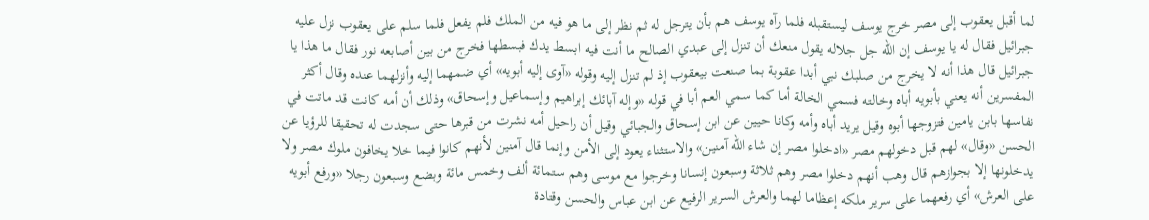لما أقبل يعقوب إلى مصر خرج يوسف ليستقبله فلما رآه يوسف هم بأن يترجل له ثم نظر إلى ما هو فيه من الملك فلم يفعل فلما سلم على يعقوب نزل عليه جبرائيل فقال له يا يوسف إن الله جل جلاله يقول منعك أن تنزل إلى عبدي الصالح ما أنت فيه ابسط يدك فبسطها فخرج من بين أصابعه نور فقال ما هذا يا جبرائيل قال هذا أنه لا يخرج من صلبك نبي أبدا عقوبة بما صنعت بيعقوب إذ لم تنزل إليه وقوله «آوى إليه أبويه» أي ضمهما إليه وأنزلهما عنده وقال أكثر المفسرين أنه يعني بأبويه أباه وخالته فسمي الخالة أما كما سمي العم أبا في قوله «وإله آبائك إبراهيم وإسماعيل وإسحاق» وذلك أن أمه كانت قد ماتت في نفاسها بابن يامين فتزوجها أبوه وقيل يريد أباه وأمه وكانا حيين عن ابن إسحاق والجبائي وقيل أن راحيل أمه نشرت من قبرها حتى سجدت له تحقيقا للرؤيا عن الحسن «وقال» لهم قبل دخولهم مصر «ادخلوا مصر إن شاء الله آمنين» والاستثناء يعود إلى الأمن وإنما قال آمنين لأنهم كانوا فيما خلا يخافون ملوك مصر ولا يدخلونها إلا بجوازهم قال وهب أنهم دخلوا مصر وهم ثلاثة وسبعون إنسانا وخرجوا مع موسى وهم ستمائة ألف وخمس مائة وبضع وسبعون رجلا «ورفع أبويه على العرش» أي رفعهما على سرير ملكه إعظاما لهما والعرش السرير الرفيع عن ابن عباس والحسن وقتادة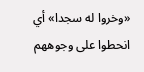«وخروا له سجدا» أي انحطوا على وجوههم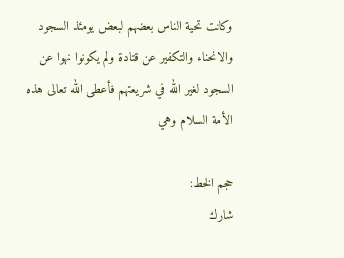وكانت تحية الناس بعضهم لبعض يومئذ السجود والانحناء والتكفير عن قتادة ولم يكونوا نهوا عن السجود لغير الله في شريعتهم فأعطى الله تعالى هذه الأمة السلام وهي

حجم الخط:
شارك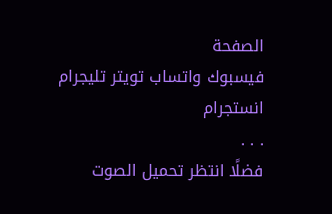الصفحة
فيسبوك واتساب تويتر تليجرام انستجرام
. . .
فضلًا انتظر تحميل الصوت